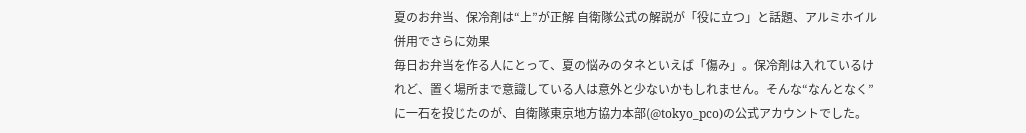夏のお弁当、保冷剤は“上”が正解 自衛隊公式の解説が「役に立つ」と話題、アルミホイル併用でさらに効果
毎日お弁当を作る人にとって、夏の悩みのタネといえば「傷み」。保冷剤は入れているけれど、置く場所まで意識している人は意外と少ないかもしれません。そんな“なんとなく”に一石を投じたのが、自衛隊東京地方協力本部(@tokyo_pco)の公式アカウントでした。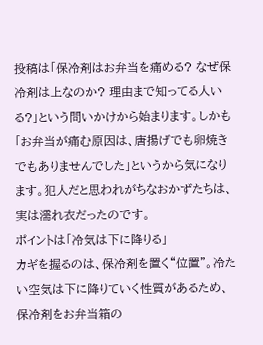投稿は「保冷剤はお弁当を痛める? なぜ保冷剤は上なのか? 理由まで知ってる人いる?」という問いかけから始まります。しかも「お弁当が痛む原因は、唐揚げでも卵焼きでもありませんでした」というから気になります。犯人だと思われがちなおかずたちは、実は濡れ衣だったのです。
ポイントは「冷気は下に降りる」
カギを握るのは、保冷剤を置く“位置”。冷たい空気は下に降りていく性質があるため、保冷剤をお弁当箱の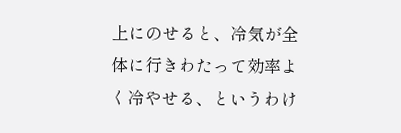上にのせると、冷気が全体に行きわたって効率よく冷やせる、というわけ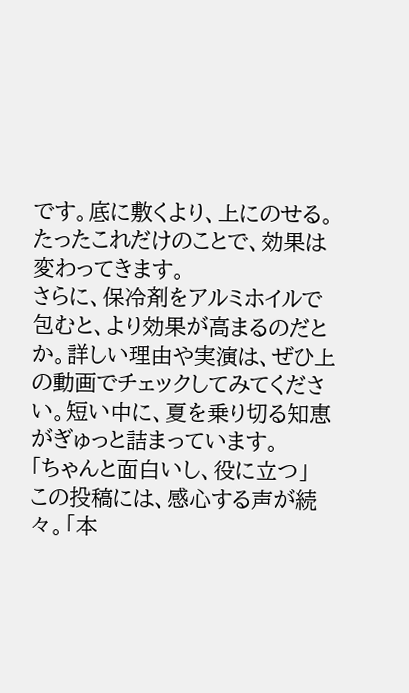です。底に敷くより、上にのせる。たったこれだけのことで、効果は変わってきます。
さらに、保冷剤をアルミホイルで包むと、より効果が高まるのだとか。詳しい理由や実演は、ぜひ上の動画でチェックしてみてください。短い中に、夏を乗り切る知恵がぎゅっと詰まっています。
「ちゃんと面白いし、役に立つ」
この投稿には、感心する声が続々。「本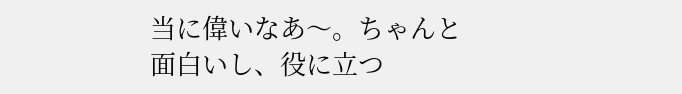当に偉いなあ〜。ちゃんと面白いし、役に立つ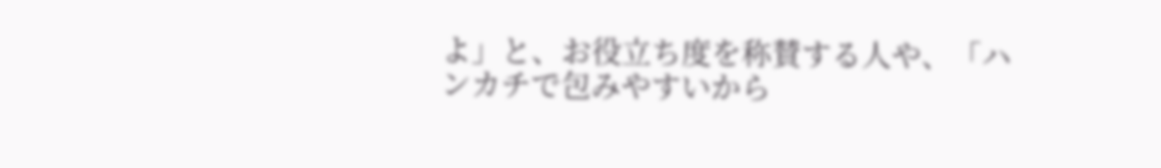よ」と、お役立ち度を称賛する人や、「ハンカチで包みやすいから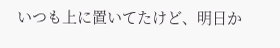いつも上に置いてたけど、明日か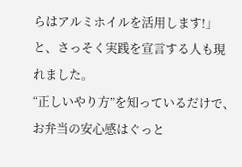らはアルミホイルを活用します!」と、さっそく実践を宣言する人も現れました。
“正しいやり方”を知っているだけで、お弁当の安心感はぐっと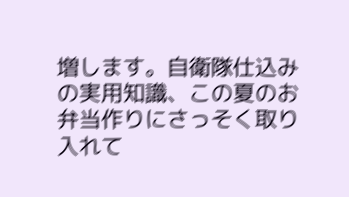増します。自衛隊仕込みの実用知識、この夏のお弁当作りにさっそく取り入れて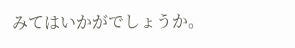みてはいかがでしょうか。